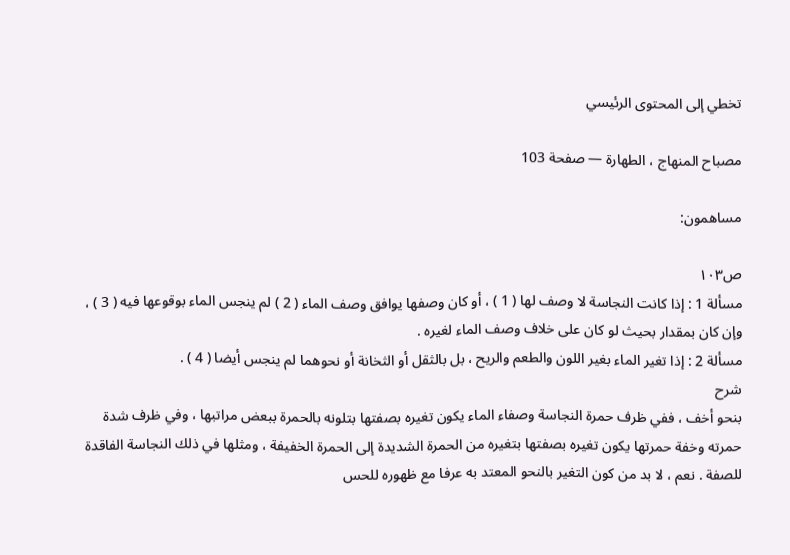تخطي إلى المحتوى الرئيسي

مصباح المنهاج ، الطهارة — صفحة 103

مساهمون:

ص١٠٣
مسألة 1 : إذا كانت النجاسة لا وصف لها ( 1 ) ، أو كان وصفها يوافق وصف الماء ( 2 ) لم ينجس الماء بوقوعها فيه ( 3 ) ، وإن كان بمقدار بحيث لو كان على خلاف وصف الماء لغيره .
مسألة 2 : إذا تغير الماء بغير اللون والطعم والريح ، بل بالثقل أو الثخانة أو نحوهما لم ينجس أيضا ( 4 ) .
شرح
بنحو أخف ، ففي ظرف حمرة النجاسة وصفاء الماء يكون تغيره بصفتها بتلونه بالحمرة ببعض مراتبها ، وفي ظرف شدة حمرته وخفة حمرتها يكون تغيره بصفتها بتغيره من الحمرة الشديدة إلى الحمرة الخفيفة ، ومثلها في ذلك النجاسة الفاقدة للصفة . نعم ، لا بد من كون التغير بالنحو المعتد به عرفا مع ظهوره للحس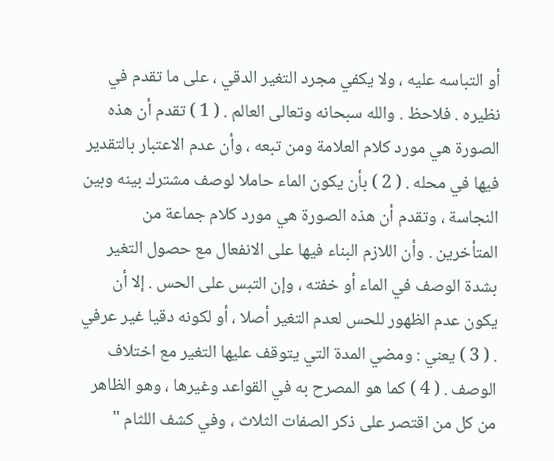أو التباسه عليه ، ولا يكفي مجرد التغير الدقي ، على ما تقدم في نظيره . فلاحظ . والله سبحانه وتعالى العالم . ( 1 ) تقدم أن هذه الصورة هي مورد كلام العلامة ومن تبعه ، وأن عدم الاعتبار بالتقدير فيها في محله . ( 2 ) بأن يكون الماء حاملا لوصف مشترك بينه وبين النجاسة ، وتقدم أن هذه الصورة هي مورد كلام جماعة من المتأخرين . وأن اللازم البناء فيها على الانفعال مع حصول التغير بشدة الوصف في الماء أو خفته ، وإن التبس على الحس . إلا أن يكون عدم الظهور للحس لعدم التغير أصلا ، أو لكونه دقيا غير عرفي . ( 3 ) يعني : ومضي المدة التي يتوقف عليها التغير مع اختلاف الوصف . ( 4 ) كما هو المصرح به في القواعد وغيرها ، وهو الظاهر من كل من اقتصر على ذكر الصفات الثلاث ، وفي كشف اللثام "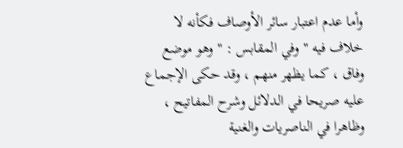وأما عدم اعتبار سائر الأوصاف فكأنه لا خلاف فيه " وفي المقابس : " وهو موضع وفاق ، كما يظهر منهم ، وقد حكى الإجماع عليه صريحا في الدلائل وشرح المفاتيح ، وظاهرا في الناصريات والغنية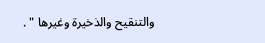والتنقيح والذخيرة وغيرها " .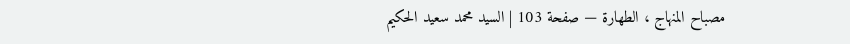مصباح المنهاج ، الطهارة — صفحة 103 | السيد محمد سعيد الحكيم